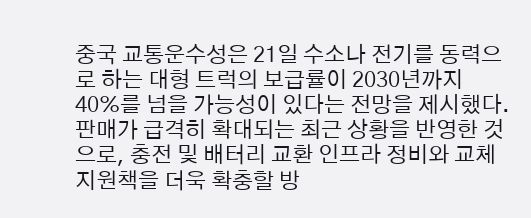중국 교통운수성은 21일 수소나 전기를 동력으로 하는 대형 트럭의 보급률이 2030년까지 40%를 넘을 가능성이 있다는 전망을 제시했다. 판매가 급격히 확대되는 최근 상황을 반영한 것으로, 충전 및 배터리 교환 인프라 정비와 교체 지원책을 더욱 확충할 방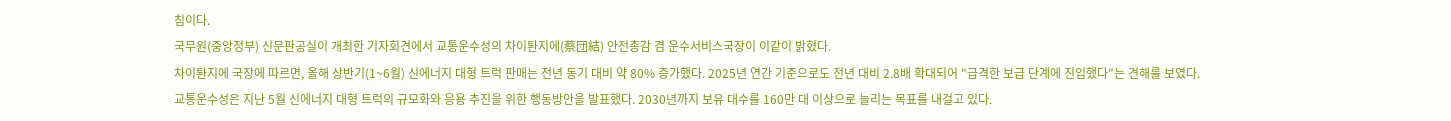침이다.
국무원(중앙정부) 신문판공실이 개최한 기자회견에서 교통운수성의 차이퇀지에(蔡団結) 안전총감 겸 운수서비스국장이 이같이 밝혔다.
차이퇀지에 국장에 따르면, 올해 상반기(1~6월) 신에너지 대형 트럭 판매는 전년 동기 대비 약 80% 증가했다. 2025년 연간 기준으로도 전년 대비 2.8배 확대되어 "급격한 보급 단계에 진입했다"는 견해를 보였다.
교통운수성은 지난 5월 신에너지 대형 트럭의 규모화와 응용 추진을 위한 행동방안을 발표했다. 2030년까지 보유 대수를 160만 대 이상으로 늘리는 목표를 내걸고 있다.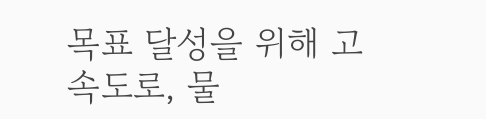목표 달성을 위해 고속도로, 물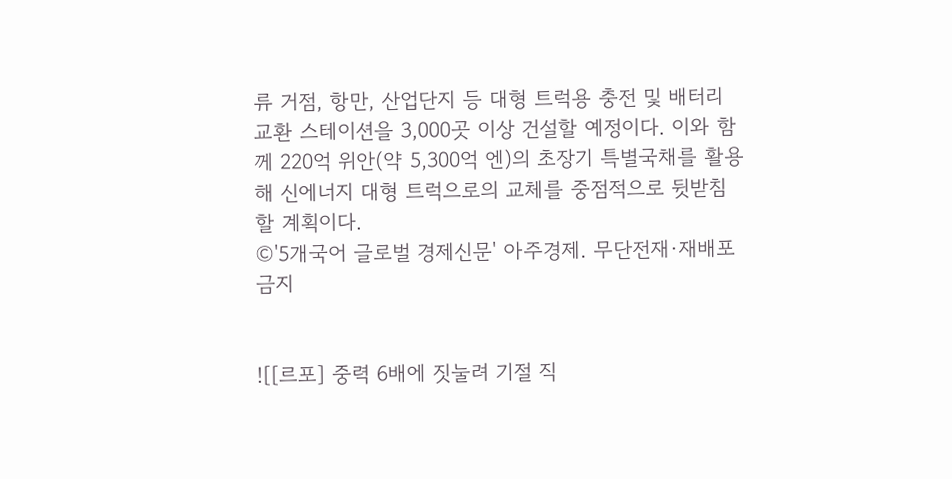류 거점, 항만, 산업단지 등 대형 트럭용 충전 및 배터리 교환 스테이션을 3,000곳 이상 건설할 예정이다. 이와 함께 220억 위안(약 5,300억 엔)의 초장기 특별국채를 활용해 신에너지 대형 트럭으로의 교체를 중점적으로 뒷받침할 계획이다.
©'5개국어 글로벌 경제신문' 아주경제. 무단전재·재배포 금지


![[르포] 중력 6배에 짓눌려 기절 직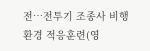전…전투기 조종사 비행환경 적응훈련(영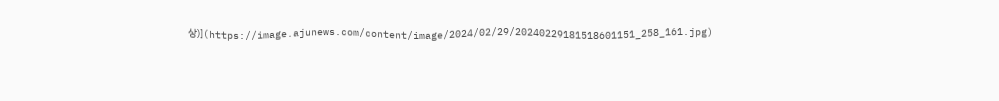상)](https://image.ajunews.com/content/image/2024/02/29/20240229181518601151_258_161.jpg)